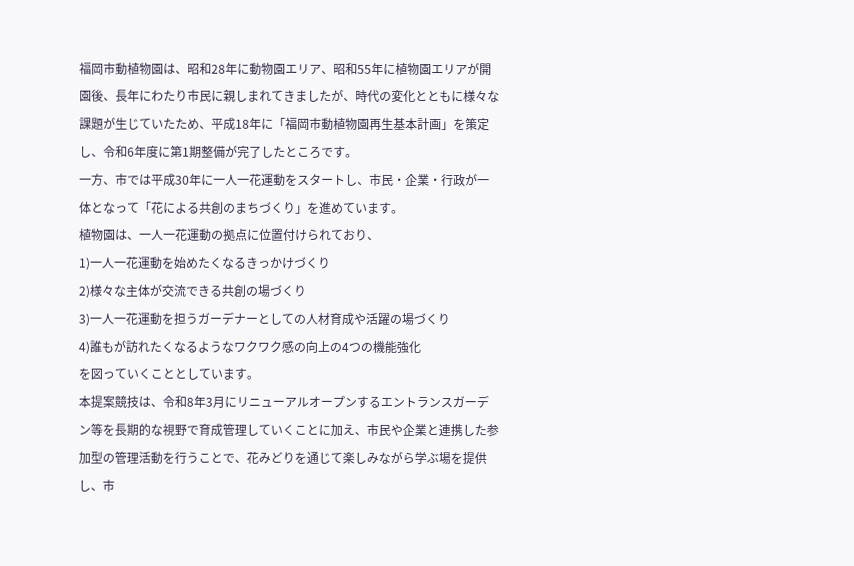福岡市動植物園は、昭和28年に動物園エリア、昭和55年に植物園エリアが開園後、長年にわたり市民に親しまれてきましたが、時代の変化とともに様々な課題が生じていたため、平成18年に「福岡市動植物園再生基本計画」を策定し、令和6年度に第1期整備が完了したところです。
一方、市では平成30年に一人一花運動をスタートし、市民・企業・行政が一体となって「花による共創のまちづくり」を進めています。
植物園は、一人一花運動の拠点に位置付けられており、
1)一人一花運動を始めたくなるきっかけづくり
2)様々な主体が交流できる共創の場づくり
3)一人一花運動を担うガーデナーとしての人材育成や活躍の場づくり
4)誰もが訪れたくなるようなワクワク感の向上の4つの機能強化
を図っていくこととしています。
本提案競技は、令和8年3月にリニューアルオープンするエントランスガーデン等を長期的な視野で育成管理していくことに加え、市民や企業と連携した参加型の管理活動を行うことで、花みどりを通じて楽しみながら学ぶ場を提供し、市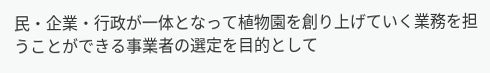民・企業・行政が一体となって植物園を創り上げていく業務を担うことができる事業者の選定を目的として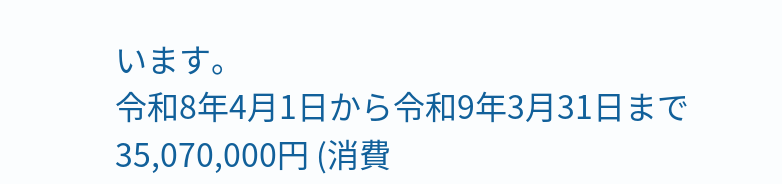います。
令和8年4月1日から令和9年3月31日まで
35,070,000円 (消費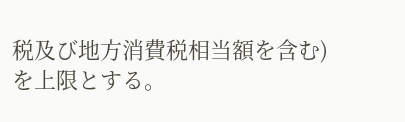税及び地方消費税相当額を含む)を上限とする。